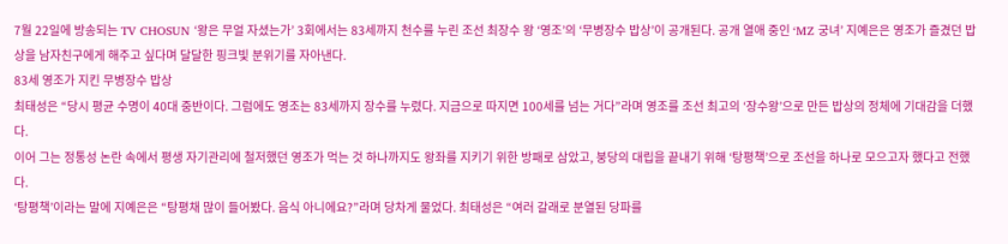7월 22일에 방송되는 TV CHOSUN ‘왕은 무얼 자셨는가’ 3회에서는 83세까지 천수를 누린 조선 최장수 왕 ‘영조’의 ‘무병장수 밥상’이 공개된다. 공개 열애 중인 ‘MZ 궁녀’ 지예은은 영조가 즐겼던 밥상을 남자친구에게 해주고 싶다며 달달한 핑크빛 분위기를 자아낸다.
83세 영조가 지킨 무병장수 밥상
최태성은 “당시 평균 수명이 40대 중반이다. 그럼에도 영조는 83세까지 장수를 누렸다. 지금으로 따지면 100세를 넘는 거다”라며 영조를 조선 최고의 ‘장수왕’으로 만든 밥상의 정체에 기대감을 더했다.
이어 그는 정통성 논란 속에서 평생 자기관리에 철저했던 영조가 먹는 것 하나까지도 왕좌를 지키기 위한 방패로 삼았고, 붕당의 대립을 끝내기 위해 ‘탕평책’으로 조선을 하나로 모으고자 했다고 전했다.
‘탕평책’이라는 말에 지예은은 “탕평채 많이 들어봤다. 음식 아니에요?”라며 당차게 물었다. 최태성은 “여러 갈래로 분열된 당파를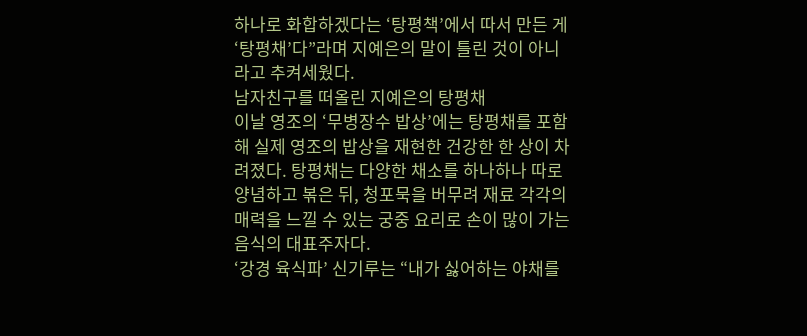하나로 화합하겠다는 ‘탕평책’에서 따서 만든 게 ‘탕평채’다”라며 지예은의 말이 틀린 것이 아니라고 추켜세웠다.
남자친구를 떠올린 지예은의 탕평채
이날 영조의 ‘무병장수 밥상’에는 탕평채를 포함해 실제 영조의 밥상을 재현한 건강한 한 상이 차려졌다. 탕평채는 다양한 채소를 하나하나 따로 양념하고 볶은 뒤, 청포묵을 버무려 재료 각각의 매력을 느낄 수 있는 궁중 요리로 손이 많이 가는 음식의 대표주자다.
‘강경 육식파’ 신기루는 “내가 싫어하는 야채를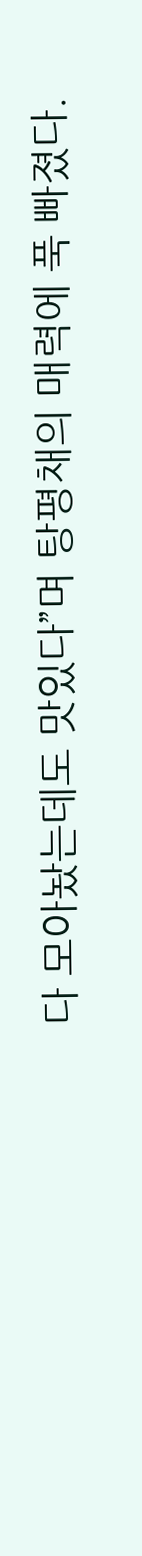다 모아놨는데도 맛있다”며 탕평채의 매력에 푹 빠졌다.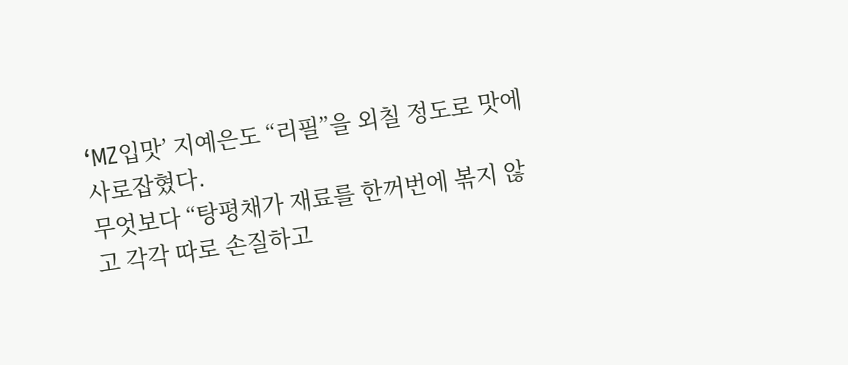‘MZ입맛’ 지예은도 “리필”을 외칠 정도로 맛에 사로잡혔다.
무엇보다 “탕평채가 재료를 한꺼번에 볶지 않고 각각 따로 손질하고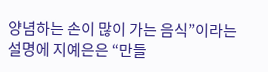양념하는 손이 많이 가는 음식”이라는 설명에 지예은은 “만들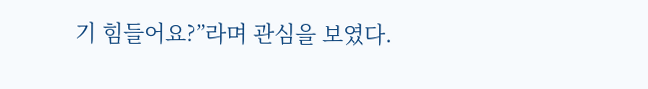기 힘들어요?”라며 관심을 보였다.